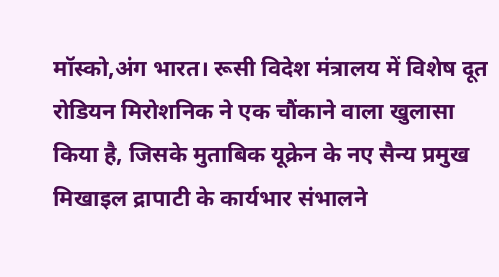मॉस्को,अंग भारत। रूसी विदेश मंत्रालय में विशेष दूत रोडियन मिरोशनिक ने एक चौंकाने वाला खुलासा किया है, जिसके मुताबिक यूक्रेन के नए सैन्य प्रमुख मिखाइल द्रापाटी के कार्यभार संभालने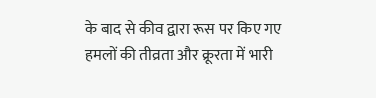के बाद से कीव द्वारा रूस पर किए गए हमलों की तीव्रता और क्रूरता में भारी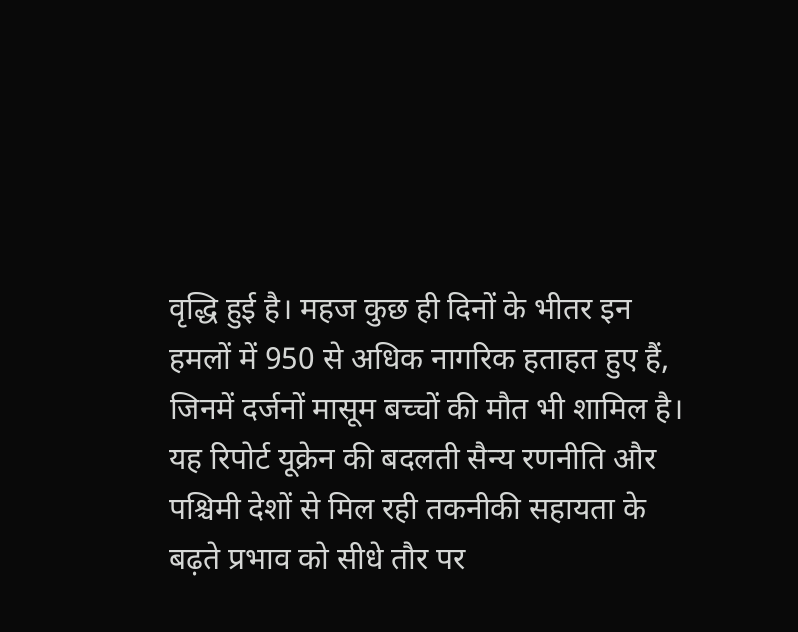वृद्धि हुई है। महज कुछ ही दिनों के भीतर इन हमलों में 950 से अधिक नागरिक हताहत हुए हैं, जिनमें दर्जनों मासूम बच्चों की मौत भी शामिल है। यह रिपोर्ट यूक्रेन की बदलती सैन्य रणनीति और पश्चिमी देशों से मिल रही तकनीकी सहायता के बढ़ते प्रभाव को सीधे तौर पर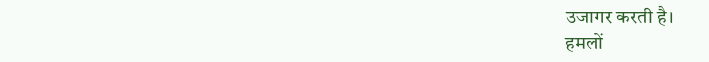उजागर करती है।
हमलों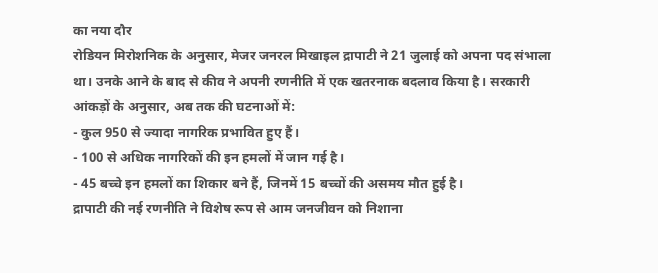का नया दौर
रोडियन मिरोशनिक के अनुसार, मेजर जनरल मिखाइल द्रापाटी ने 21 जुलाई को अपना पद संभाला था। उनके आने के बाद से कीव ने अपनी रणनीति में एक खतरनाक बदलाव किया है। सरकारी आंकड़ों के अनुसार, अब तक की घटनाओं में:
- कुल 950 से ज्यादा नागरिक प्रभावित हुए हैं।
- 100 से अधिक नागरिकों की इन हमलों में जान गई है।
- 45 बच्चे इन हमलों का शिकार बने हैं, जिनमें 15 बच्चों की असमय मौत हुई है।
द्रापाटी की नई रणनीति ने विशेष रूप से आम जनजीवन को निशाना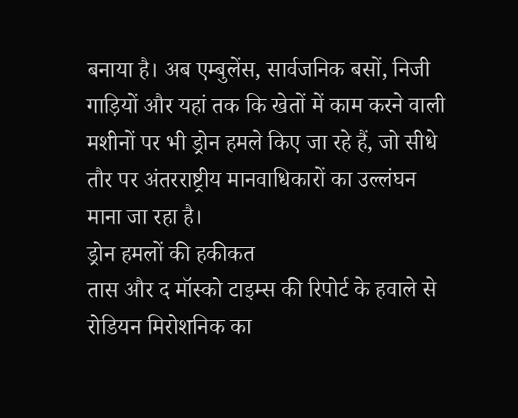बनाया है। अब एम्बुलेंस, सार्वजनिक बसों, निजी गाड़ियों और यहां तक कि खेतों में काम करने वाली मशीनों पर भी ड्रोन हमले किए जा रहे हैं, जो सीधे तौर पर अंतरराष्ट्रीय मानवाधिकारों का उल्लंघन माना जा रहा है।
ड्रोन हमलों की हकीकत
तास और द मॉस्को टाइम्स की रिपोर्ट के हवाले से रोडियन मिरोशनिक का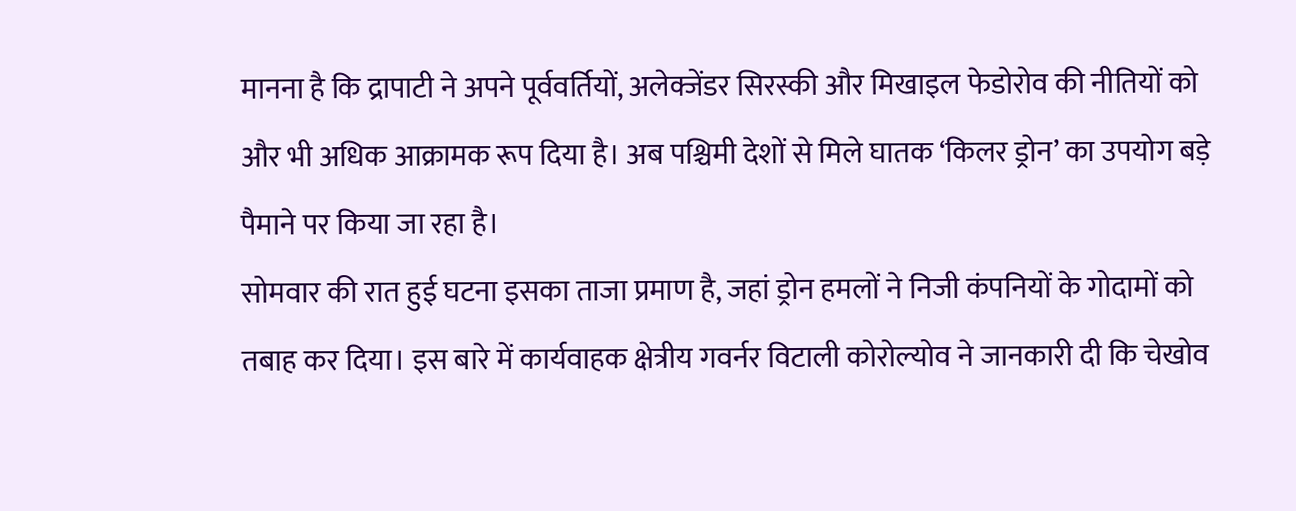मानना है कि द्रापाटी ने अपने पूर्ववर्तियों, अलेक्जेंडर सिरस्की और मिखाइल फेडोरोव की नीतियों को और भी अधिक आक्रामक रूप दिया है। अब पश्चिमी देशों से मिले घातक ‘किलर ड्रोन’ का उपयोग बड़े पैमाने पर किया जा रहा है।
सोमवार की रात हुई घटना इसका ताजा प्रमाण है, जहां ड्रोन हमलों ने निजी कंपनियों के गोदामों को तबाह कर दिया। इस बारे में कार्यवाहक क्षेत्रीय गवर्नर विटाली कोरोल्योव ने जानकारी दी कि चेखोव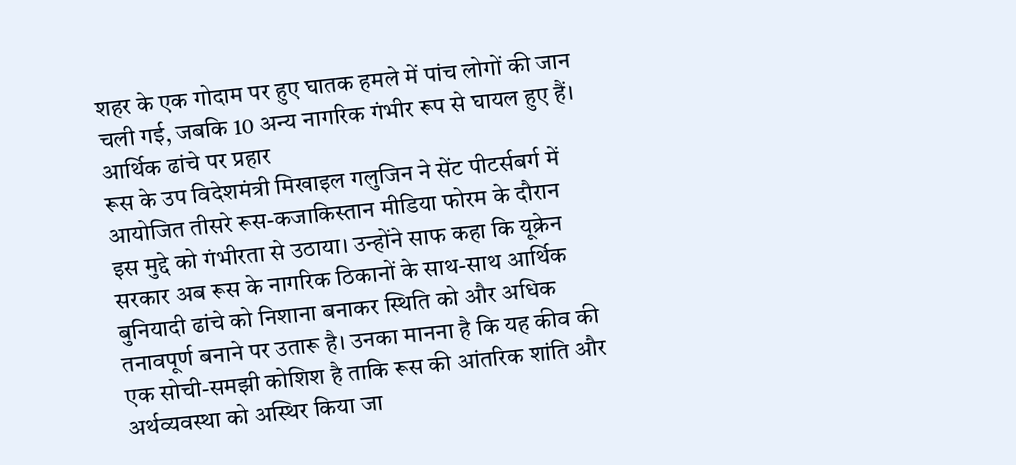शहर के एक गोदाम पर हुए घातक हमले में पांच लोगों की जान चली गई, जबकि 10 अन्य नागरिक गंभीर रूप से घायल हुए हैं।
आर्थिक ढांचे पर प्रहार
रूस के उप विदेशमंत्री मिखाइल गलुजिन ने सेंट पीटर्सबर्ग में आयोजित तीसरे रूस-कजाकिस्तान मीडिया फोरम के दौरान इस मुद्दे को गंभीरता से उठाया। उन्होंने साफ कहा कि यूक्रेन सरकार अब रूस के नागरिक ठिकानों के साथ-साथ आर्थिक बुनियादी ढांचे को निशाना बनाकर स्थिति को और अधिक तनावपूर्ण बनाने पर उतारू है। उनका मानना है कि यह कीव की एक सोची-समझी कोशिश है ताकि रूस की आंतरिक शांति और अर्थव्यवस्था को अस्थिर किया जा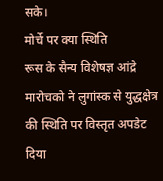सके।
मोर्चे पर क्या स्थिति
रूस के सैन्य विशेषज्ञ आंद्रे मारोचको ने लुगांस्क से युद्धक्षेत्र की स्थिति पर विस्तृत अपडेट दिया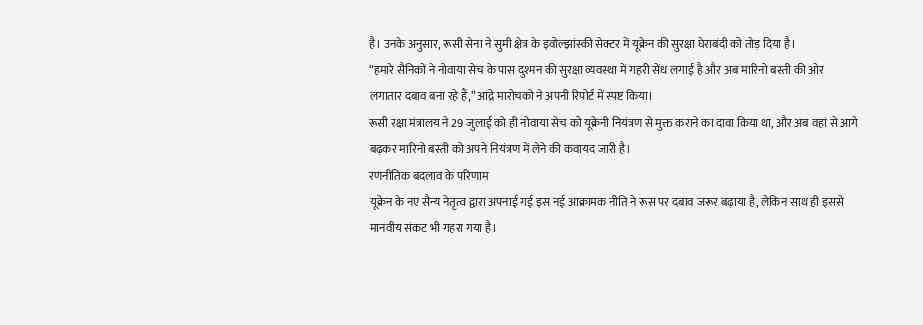है। उनके अनुसार, रूसी सेना ने सुमी क्षेत्र के इवोल्झांस्की सेक्टर में यूक्रेन की सुरक्षा घेराबंदी को तोड़ दिया है।
“हमारे सैनिकों ने नोवाया सेच के पास दुश्मन की सुरक्षा व्यवस्था में गहरी सेंध लगाई है और अब मारिनो बस्ती की ओर लगातार दबाव बना रहे हैं,” आंद्रे मारोचको ने अपनी रिपोर्ट में स्पष्ट किया।
रूसी रक्षा मंत्रालय ने 29 जुलाई को ही नोवाया सेच को यूक्रेनी नियंत्रण से मुक्त कराने का दावा किया था, और अब वहां से आगे बढ़कर मारिनो बस्ती को अपने नियंत्रण में लेने की कवायद जारी है।
रणनीतिक बदलाव के परिणाम
यूक्रेन के नए सैन्य नेतृत्व द्वारा अपनाई गई इस नई आक्रामक नीति ने रूस पर दबाव जरूर बढ़ाया है, लेकिन साथ ही इससे मानवीय संकट भी गहरा गया है।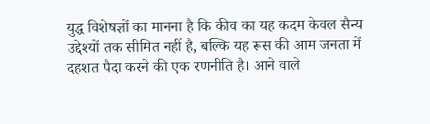युद्ध विशेषज्ञों का मानना है कि कीव का यह कदम केवल सैन्य उद्देश्यों तक सीमित नहीं है, बल्कि यह रूस की आम जनता में दहशत पैदा करने की एक रणनीति है। आने वाले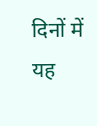दिनों में यह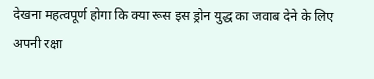देखना महत्वपूर्ण होगा कि क्या रूस इस ड्रोन युद्ध का जवाब देने के लिए अपनी रक्षा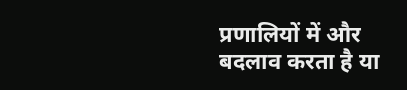प्रणालियों में और बदलाव करता है या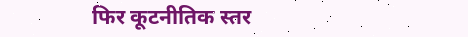फिर कूटनीतिक स्तर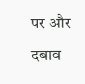पर और दबाव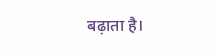बढ़ाता है।